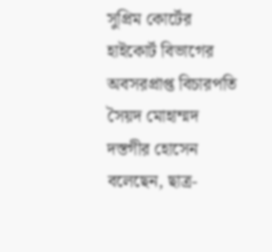সুপ্রিম কোর্টের হাইকোর্ট বিভাগের অবসরপ্রাপ্ত বিচারপতি সৈয়দ মোহাম্মদ দস্তগীর হোসেন বলেছেন, ছাত্র-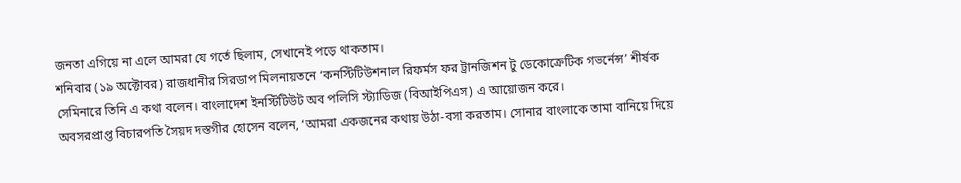জনতা এগিয়ে না এলে আমরা যে গর্তে ছিলাম, সেখানেই পড়ে থাকতাম।
শনিবার (১৯ অক্টোবর) রাজধানীর সিরডাপ মিলনায়তনে ‘কনস্টিটিউশনাল রিফর্মস ফর ট্রানজিশন টু ডেকোক্রেটিক গভর্নেন্স’ শীর্ষক সেমিনারে তিনি এ কথা বলেন। বাংলাদেশ ইনস্টিটিউট অব পলিসি স্ট্যাডিজ (বিআইপিএস) এ আয়োজন করে।
অবসরপ্রাপ্ত বিচারপতি সৈয়দ দস্তগীর হোসেন বলেন, ‘আমরা একজনের কথায় উঠা-বসা করতাম। সোনার বাংলাকে তামা বানিয়ে দিয়ে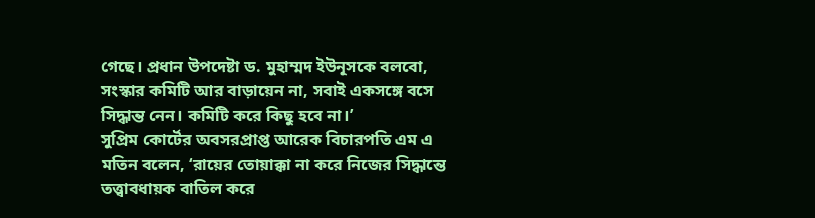গেছে। প্রধান উপদেষ্টা ড. মুহাম্মদ ইউনূসকে বলবো, সংস্কার কমিটি আর বাড়ায়েন না, সবাই একসঙ্গে বসে সিদ্ধান্ত নেন। কমিটি করে কিছু হবে না।’
সুপ্রিম কোর্টের অবসরপ্রাপ্ত আরেক বিচারপতি এম এ মতিন বলেন, ‘রায়ের তোয়াক্কা না করে নিজের সিদ্ধান্তে তত্ত্বাবধায়ক বাতিল করে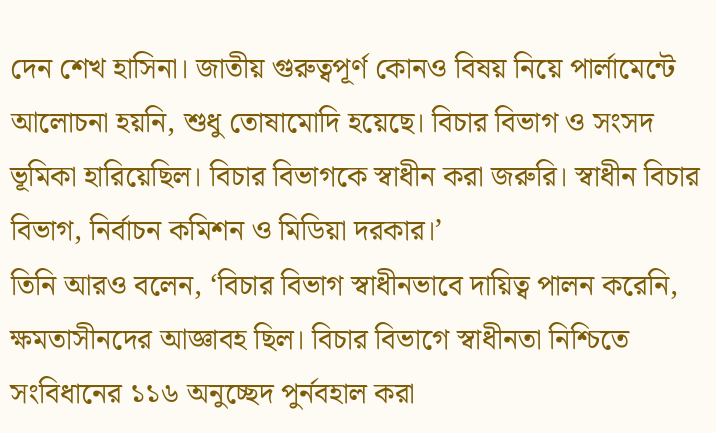দেন শেখ হাসিনা। জাতীয় গুরুত্বপূর্ণ কোনও বিষয় নিয়ে পার্লামেন্টে আলোচনা হয়নি, শুধু তোষামোদি হয়েছে। বিচার বিভাগ ও সংসদ ভূমিকা হারিয়েছিল। বিচার বিভাগকে স্বাধীন করা জরুরি। স্বাধীন বিচার বিভাগ, নির্বাচন কমিশন ও মিডিয়া দরকার।’
তিনি আরও বলেন, ‘বিচার বিভাগ স্বাধীনভাবে দায়িত্ব পালন করেনি, ক্ষমতাসীনদের আজ্ঞাবহ ছিল। বিচার বিভাগে স্বাধীনতা নিশ্চিতে সংবিধানের ১১৬ অনুচ্ছেদ পুর্নবহাল করা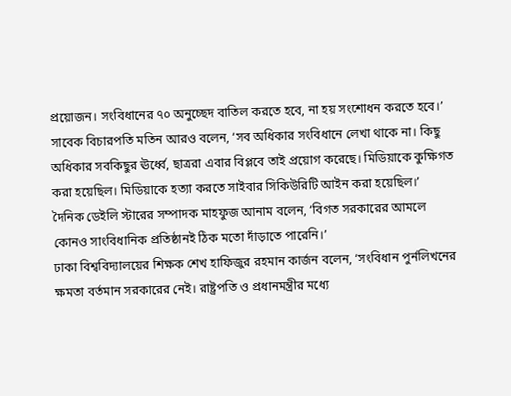প্রয়োজন। সংবিধানের ৭০ অনুচ্ছেদ বাতিল করতে হবে, না হয় সংশোধন করতে হবে।’
সাবেক বিচারপতি মতিন আরও বলেন, ‘সব অধিকার সংবিধানে লেখা থাকে না। কিছু অধিকার সবকিছুর ঊর্ধ্বে, ছাত্ররা এবার বিপ্লবে তাই প্রয়োগ করেছে। মিডিয়াকে কুক্ষিগত করা হয়েছিল। মিডিয়াকে হত্যা করতে সাইবার সিকিউরিটি আইন করা হয়েছিল।’
দৈনিক ডেইলি স্টারের সম্পাদক মাহফুজ আনাম বলেন, ‘বিগত সরকারের আমলে কোনও সাংবিধানিক প্রতিষ্ঠানই ঠিক মতো দাঁড়াতে পারেনি।’
ঢাকা বিশ্ববিদ্যালয়ের শিক্ষক শেখ হাফিজুর রহমান কার্জন বলেন, ‘সংবিধান পুর্নলিখনের ক্ষমতা বর্তমান সরকারের নেই। রাষ্ট্রপতি ও প্রধানমন্ত্রীর মধ্যে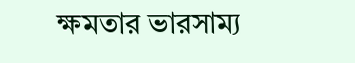ক্ষমতার ভারসাম্য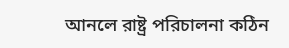আনলে রাষ্ট্র পরিচালনা কঠিন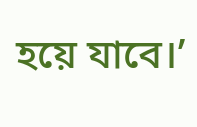হয়ে যাবে।’